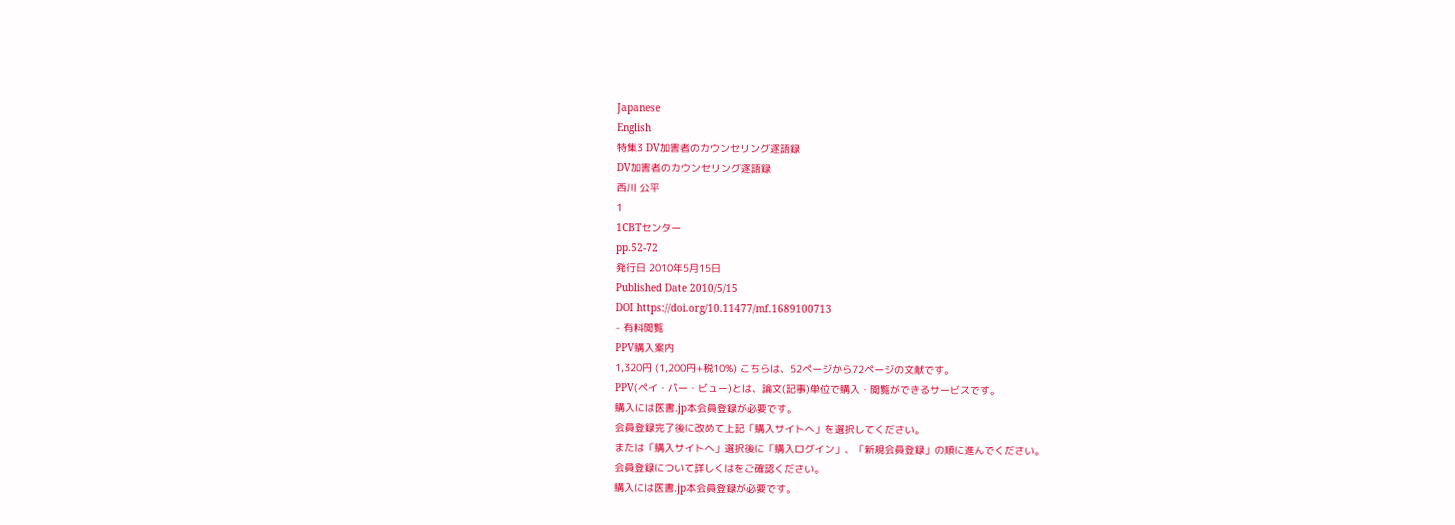Japanese
English
特集3 DV加害者のカウンセリング逐語録
DV加害者のカウンセリング逐語録
西川 公平
1
1CBTセンター
pp.52-72
発行日 2010年5月15日
Published Date 2010/5/15
DOI https://doi.org/10.11477/mf.1689100713
- 有料閲覧
PPV購入案内
1,320円 (1,200円+税10%) こちらは、52ページから72ページの文献です。
PPV(ペイ・パー・ビュー)とは、論文(記事)単位で購入・閲覧ができるサービスです。
購入には医書.jp本会員登録が必要です。
会員登録完了後に改めて上記「購入サイトへ」を選択してください。
または「購入サイトへ」選択後に「購入ログイン」、「新規会員登録」の順に進んでください。
会員登録について詳しくはをご確認ください。
購入には医書.jp本会員登録が必要です。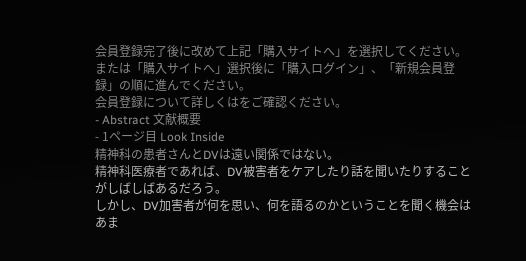会員登録完了後に改めて上記「購入サイトへ」を選択してください。
または「購入サイトへ」選択後に「購入ログイン」、「新規会員登録」の順に進んでください。
会員登録について詳しくはをご確認ください。
- Abstract 文献概要
- 1ページ目 Look Inside
精神科の患者さんとDVは遠い関係ではない。
精神科医療者であれば、DV被害者をケアしたり話を聞いたりすることがしばしばあるだろう。
しかし、DV加害者が何を思い、何を語るのかということを聞く機会はあま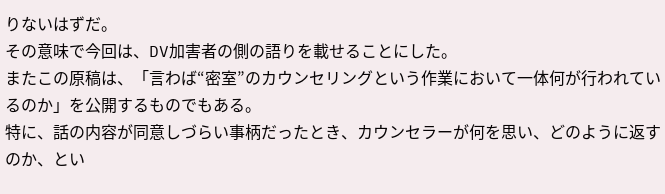りないはずだ。
その意味で今回は、DV加害者の側の語りを載せることにした。
またこの原稿は、「言わば“密室”のカウンセリングという作業において一体何が行われているのか」を公開するものでもある。
特に、話の内容が同意しづらい事柄だったとき、カウンセラーが何を思い、どのように返すのか、とい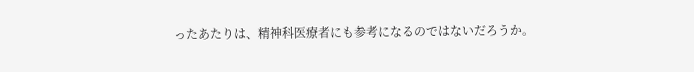ったあたりは、精神科医療者にも参考になるのではないだろうか。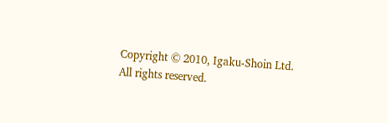Copyright © 2010, Igaku-Shoin Ltd. All rights reserved.